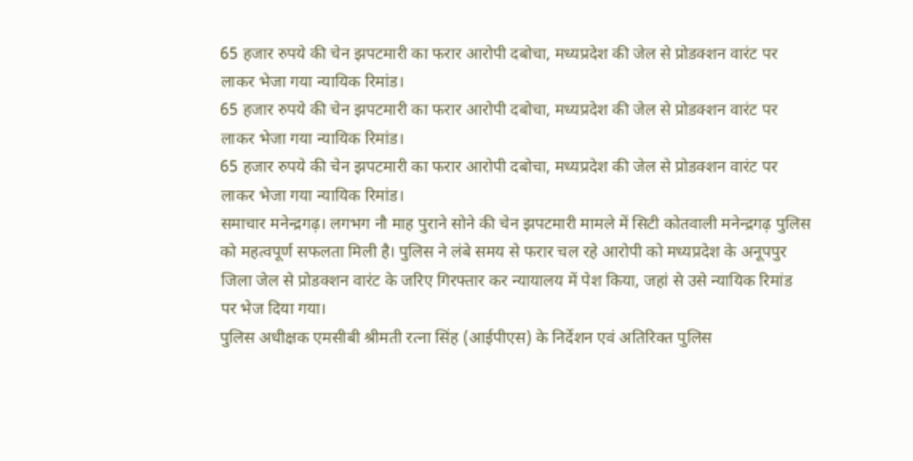65 हजार रुपये की चेन झपटमारी का फरार आरोपी दबोचा, मध्यप्रदेश की जेल से प्रोडक्शन वारंट पर लाकर भेजा गया न्यायिक रिमांड।
65 हजार रुपये की चेन झपटमारी का फरार आरोपी दबोचा, मध्यप्रदेश की जेल से प्रोडक्शन वारंट पर लाकर भेजा गया न्यायिक रिमांड।
65 हजार रुपये की चेन झपटमारी का फरार आरोपी दबोचा, मध्यप्रदेश की जेल से प्रोडक्शन वारंट पर लाकर भेजा गया न्यायिक रिमांड।
समाचार मनेन्द्रगढ़। लगभग नौ माह पुराने सोने की चेन झपटमारी मामले में सिटी कोतवाली मनेन्द्रगढ़ पुलिस को महत्वपूर्ण सफलता मिली है। पुलिस ने लंबे समय से फरार चल रहे आरोपी को मध्यप्रदेश के अनूपपुर जिला जेल से प्रोडक्शन वारंट के जरिए गिरफ्तार कर न्यायालय में पेश किया, जहां से उसे न्यायिक रिमांड पर भेज दिया गया।
पुलिस अधीक्षक एमसीबी श्रीमती रत्ना सिंह (आईपीएस) के निर्देशन एवं अतिरिक्त पुलिस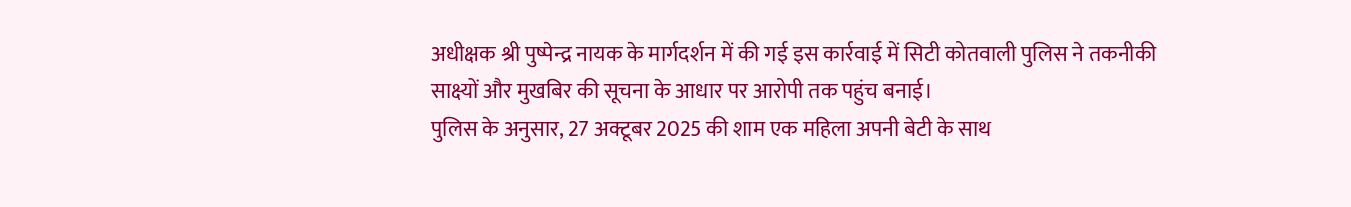अधीक्षक श्री पुष्पेन्द्र नायक के मार्गदर्शन में की गई इस कार्रवाई में सिटी कोतवाली पुलिस ने तकनीकी साक्ष्यों और मुखबिर की सूचना के आधार पर आरोपी तक पहुंच बनाई।
पुलिस के अनुसार, 27 अक्टूबर 2025 की शाम एक महिला अपनी बेटी के साथ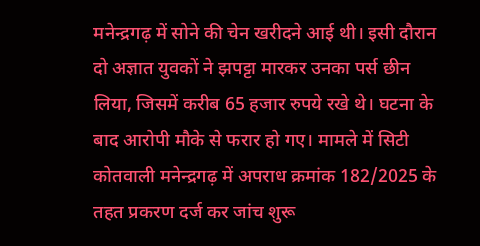मनेन्द्रगढ़ में सोने की चेन खरीदने आई थी। इसी दौरान दो अज्ञात युवकों ने झपट्टा मारकर उनका पर्स छीन लिया, जिसमें करीब 65 हजार रुपये रखे थे। घटना के बाद आरोपी मौके से फरार हो गए। मामले में सिटी कोतवाली मनेन्द्रगढ़ में अपराध क्रमांक 182/2025 के तहत प्रकरण दर्ज कर जांच शुरू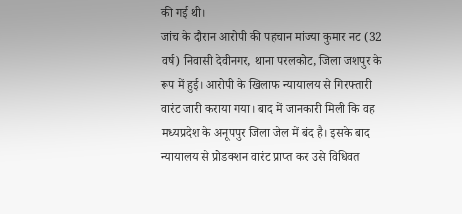की गई थी।
जांच के दौरान आरोपी की पहचान मांज्या कुमार नट (32 वर्ष) निवासी देवीनगर, थाना परलकोट, जिला जशपुर के रूप में हुई। आरोपी के खिलाफ न्यायालय से गिरफ्तारी वारंट जारी कराया गया। बाद में जानकारी मिली कि वह मध्यप्रदेश के अनूपपुर जिला जेल में बंद है। इसके बाद न्यायालय से प्रोडक्शन वारंट प्राप्त कर उसे विधिवत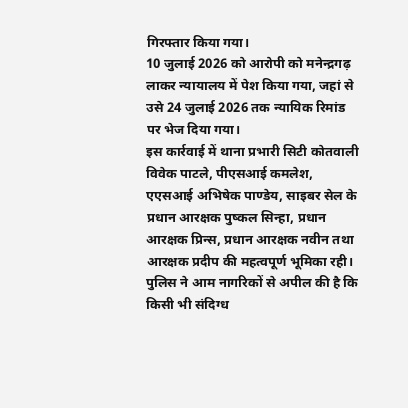गिरफ्तार किया गया।
10 जुलाई 2026 को आरोपी को मनेन्द्रगढ़ लाकर न्यायालय में पेश किया गया, जहां से उसे 24 जुलाई 2026 तक न्यायिक रिमांड पर भेज दिया गया।
इस कार्रवाई में थाना प्रभारी सिटी कोतवाली विवेक पाटले, पीएसआई कमलेश, एएसआई अभिषेक पाण्डेय, साइबर सेल के प्रधान आरक्षक पुष्कल सिन्हा, प्रधान आरक्षक प्रिन्स, प्रधान आरक्षक नवीन तथा आरक्षक प्रदीप की महत्वपूर्ण भूमिका रही।
पुलिस ने आम नागरिकों से अपील की है कि किसी भी संदिग्ध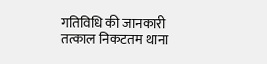गतिविधि की जानकारी तत्काल निकटतम थाना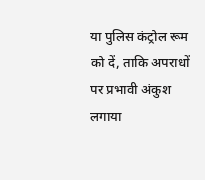या पुलिस कंट्रोल रूम को दें, ताकि अपराधों पर प्रभावी अंकुश लगाया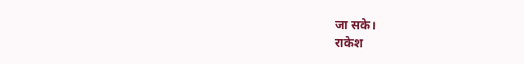जा सके।
राकेश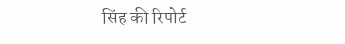सिंह की रिपोर्ट